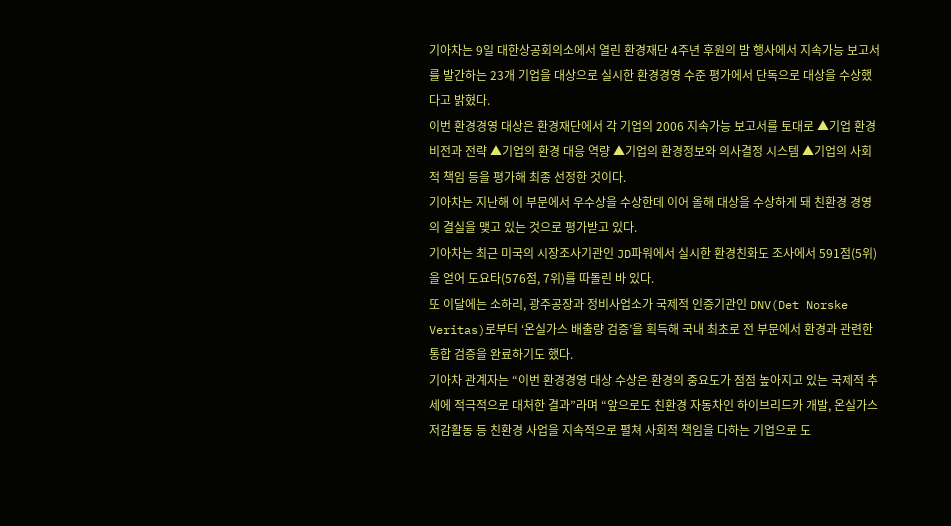기아차는 9일 대한상공회의소에서 열린 환경재단 4주년 후원의 밤 행사에서 지속가능 보고서를 발간하는 23개 기업을 대상으로 실시한 환경경영 수준 평가에서 단독으로 대상을 수상했다고 밝혔다.
이번 환경경영 대상은 환경재단에서 각 기업의 2006 지속가능 보고서를 토대로 ▲기업 환경 비전과 전략 ▲기업의 환경 대응 역량 ▲기업의 환경정보와 의사결정 시스템 ▲기업의 사회적 책임 등을 평가해 최종 선정한 것이다.
기아차는 지난해 이 부문에서 우수상을 수상한데 이어 올해 대상을 수상하게 돼 친환경 경영의 결실을 맺고 있는 것으로 평가받고 있다.
기아차는 최근 미국의 시장조사기관인 JD파워에서 실시한 환경친화도 조사에서 591점(5위)을 얻어 도요타(576점, 7위)를 따돌린 바 있다.
또 이달에는 소하리, 광주공장과 정비사업소가 국제적 인증기관인 DNV(Det Norske Veritas)로부터 ‘온실가스 배출량 검증’을 획득해 국내 최초로 전 부문에서 환경과 관련한 통합 검증을 완료하기도 했다.
기아차 관계자는 “이번 환경경영 대상 수상은 환경의 중요도가 점점 높아지고 있는 국제적 추세에 적극적으로 대처한 결과”라며 “앞으로도 친환경 자동차인 하이브리드카 개발, 온실가스 저감활동 등 친환경 사업을 지속적으로 펼쳐 사회적 책임을 다하는 기업으로 도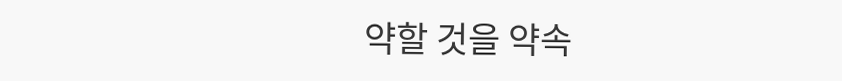약할 것을 약속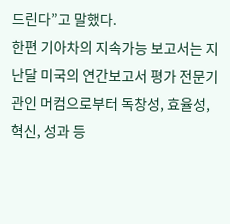드린다”고 말했다.
한편 기아차의 지속가능 보고서는 지난달 미국의 연간보고서 평가 전문기관인 머컴으로부터 독창성, 효율성, 혁신, 성과 등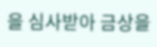을 심사받아 금상을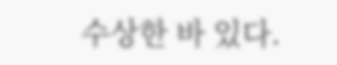수상한 바 있다.